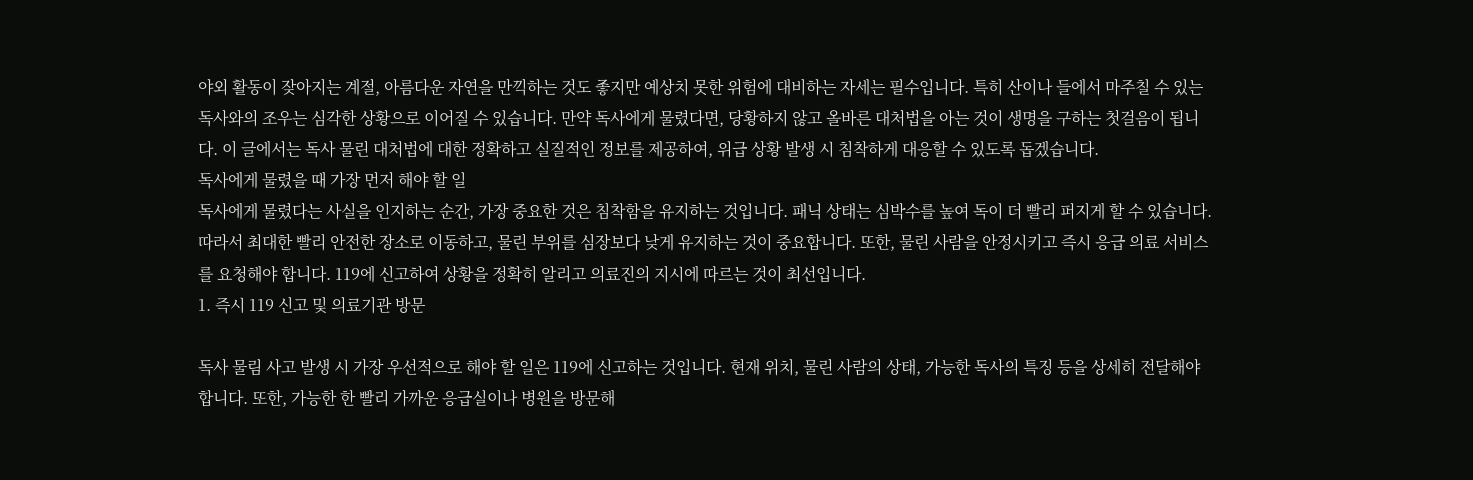야외 활동이 잦아지는 계절, 아름다운 자연을 만끽하는 것도 좋지만 예상치 못한 위험에 대비하는 자세는 필수입니다. 특히 산이나 들에서 마주칠 수 있는 독사와의 조우는 심각한 상황으로 이어질 수 있습니다. 만약 독사에게 물렸다면, 당황하지 않고 올바른 대처법을 아는 것이 생명을 구하는 첫걸음이 됩니다. 이 글에서는 독사 물린 대처법에 대한 정확하고 실질적인 정보를 제공하여, 위급 상황 발생 시 침착하게 대응할 수 있도록 돕겠습니다.
독사에게 물렸을 때 가장 먼저 해야 할 일
독사에게 물렸다는 사실을 인지하는 순간, 가장 중요한 것은 침착함을 유지하는 것입니다. 패닉 상태는 심박수를 높여 독이 더 빨리 퍼지게 할 수 있습니다. 따라서 최대한 빨리 안전한 장소로 이동하고, 물린 부위를 심장보다 낮게 유지하는 것이 중요합니다. 또한, 물린 사람을 안정시키고 즉시 응급 의료 서비스를 요청해야 합니다. 119에 신고하여 상황을 정확히 알리고 의료진의 지시에 따르는 것이 최선입니다.
1. 즉시 119 신고 및 의료기관 방문

독사 물림 사고 발생 시 가장 우선적으로 해야 할 일은 119에 신고하는 것입니다. 현재 위치, 물린 사람의 상태, 가능한 독사의 특징 등을 상세히 전달해야 합니다. 또한, 가능한 한 빨리 가까운 응급실이나 병원을 방문해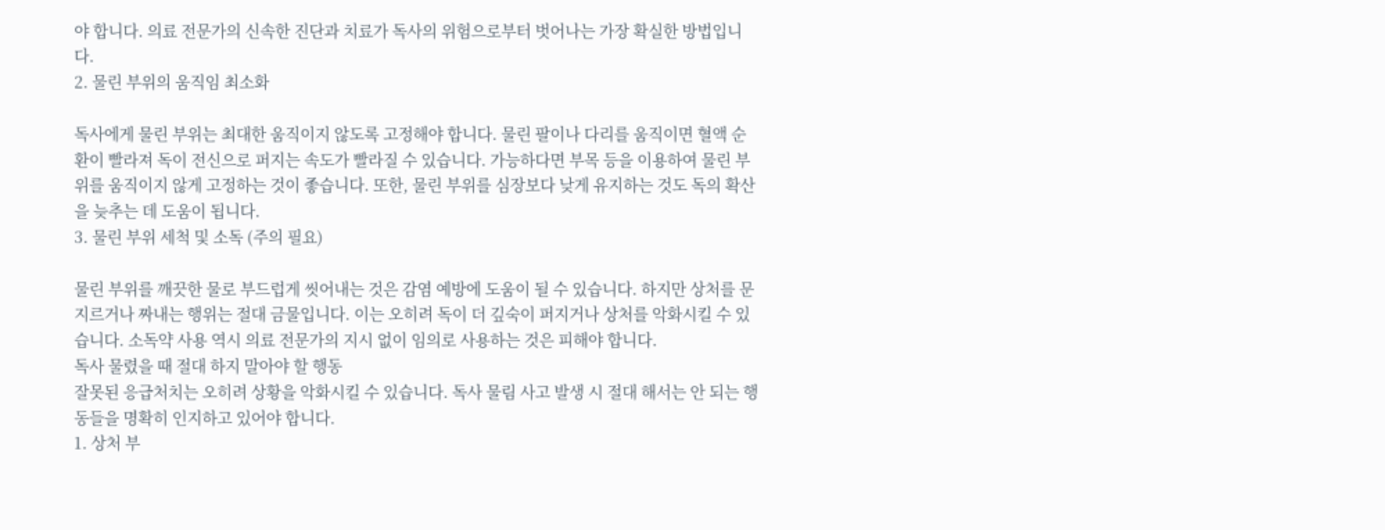야 합니다. 의료 전문가의 신속한 진단과 치료가 독사의 위험으로부터 벗어나는 가장 확실한 방법입니다.
2. 물린 부위의 움직임 최소화

독사에게 물린 부위는 최대한 움직이지 않도록 고정해야 합니다. 물린 팔이나 다리를 움직이면 혈액 순환이 빨라져 독이 전신으로 퍼지는 속도가 빨라질 수 있습니다. 가능하다면 부목 등을 이용하여 물린 부위를 움직이지 않게 고정하는 것이 좋습니다. 또한, 물린 부위를 심장보다 낮게 유지하는 것도 독의 확산을 늦추는 데 도움이 됩니다.
3. 물린 부위 세척 및 소독 (주의 필요)

물린 부위를 깨끗한 물로 부드럽게 씻어내는 것은 감염 예방에 도움이 될 수 있습니다. 하지만 상처를 문지르거나 짜내는 행위는 절대 금물입니다. 이는 오히려 독이 더 깊숙이 퍼지거나 상처를 악화시킬 수 있습니다. 소독약 사용 역시 의료 전문가의 지시 없이 임의로 사용하는 것은 피해야 합니다.
독사 물렸을 때 절대 하지 말아야 할 행동
잘못된 응급처치는 오히려 상황을 악화시킬 수 있습니다. 독사 물림 사고 발생 시 절대 해서는 안 되는 행동들을 명확히 인지하고 있어야 합니다.
1. 상처 부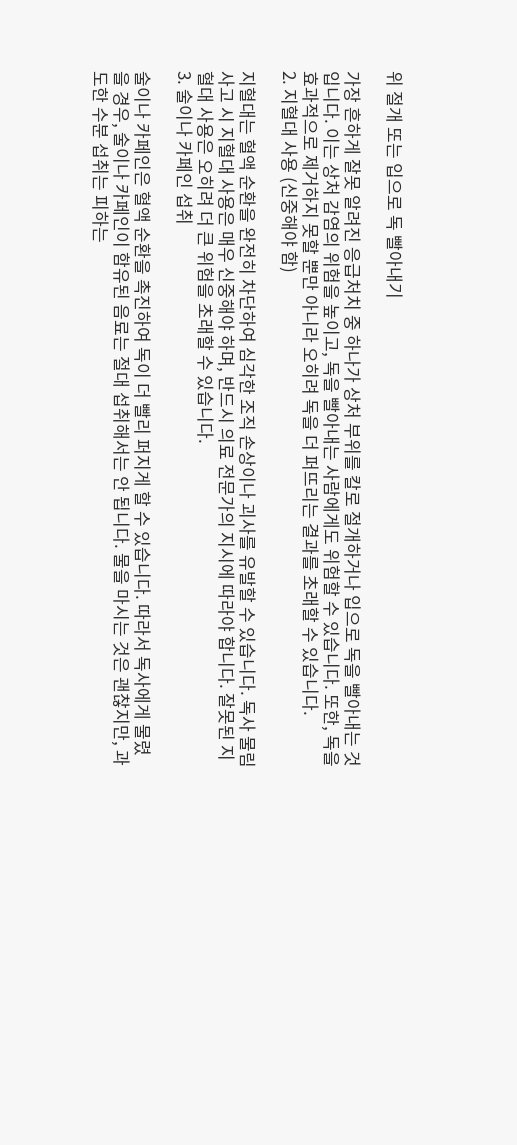위 절개 또는 입으로 독 빨아내기

가장 흔하게 잘못 알려진 응급처치 중 하나가 상처 부위를 칼로 절개하거나 입으로 독을 빨아내는 것입니다. 이는 상처 감염의 위험을 높이고, 독을 빨아내는 사람에게도 위험할 수 있습니다. 또한, 독을 효과적으로 제거하지 못할 뿐만 아니라 오히려 독을 더 퍼뜨리는 결과를 초래할 수 있습니다.
2. 지혈대 사용 (신중해야 함)

지혈대는 혈액 순환을 완전히 차단하여 심각한 조직 손상이나 괴사를 유발할 수 있습니다. 독사 물림 사고 시 지혈대 사용은 매우 신중해야 하며, 반드시 의료 전문가의 지시에 따라야 합니다. 잘못된 지혈대 사용은 오히려 더 큰 위험을 초래할 수 있습니다.
3. 술이나 카페인 섭취

술이나 카페인은 혈액 순환을 촉진하여 독이 더 빨리 퍼지게 할 수 있습니다. 따라서 독사에게 물렸을 경우, 술이나 카페인이 함유된 음료는 절대 섭취해서는 안 됩니다. 물을 마시는 것은 괜찮지만, 과도한 수분 섭취는 피하는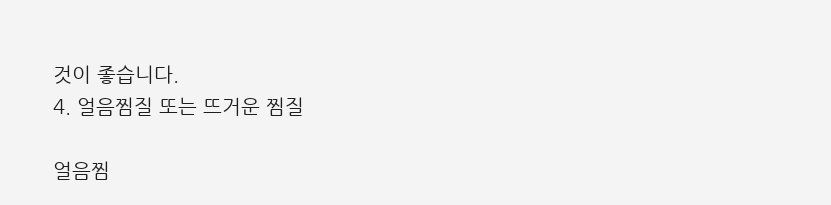것이 좋습니다.
4. 얼음찜질 또는 뜨거운 찜질

얼음찜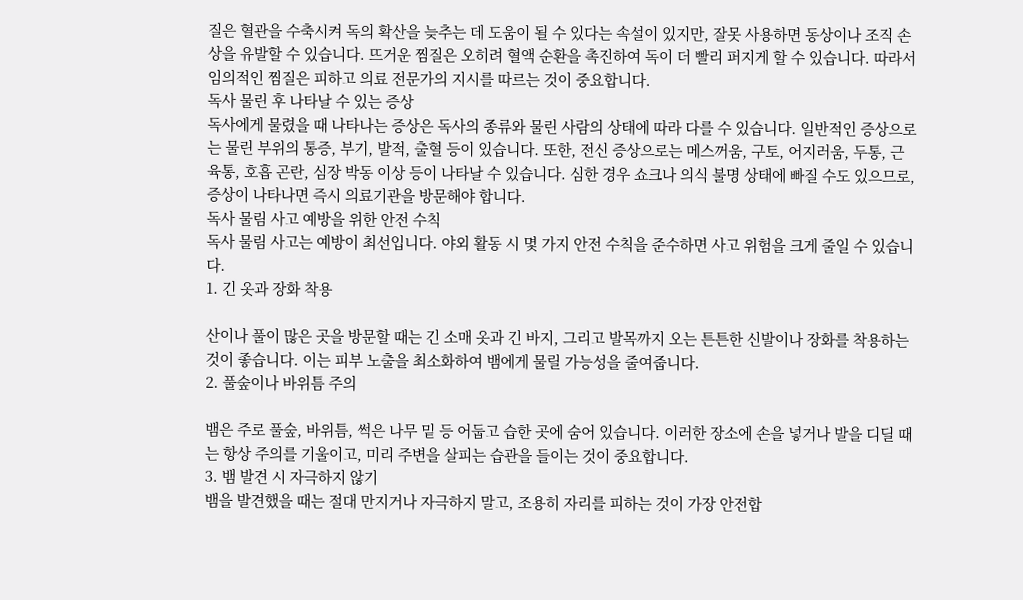질은 혈관을 수축시켜 독의 확산을 늦추는 데 도움이 될 수 있다는 속설이 있지만, 잘못 사용하면 동상이나 조직 손상을 유발할 수 있습니다. 뜨거운 찜질은 오히려 혈액 순환을 촉진하여 독이 더 빨리 퍼지게 할 수 있습니다. 따라서 임의적인 찜질은 피하고 의료 전문가의 지시를 따르는 것이 중요합니다.
독사 물린 후 나타날 수 있는 증상
독사에게 물렸을 때 나타나는 증상은 독사의 종류와 물린 사람의 상태에 따라 다를 수 있습니다. 일반적인 증상으로는 물린 부위의 통증, 부기, 발적, 출혈 등이 있습니다. 또한, 전신 증상으로는 메스꺼움, 구토, 어지러움, 두통, 근육통, 호흡 곤란, 심장 박동 이상 등이 나타날 수 있습니다. 심한 경우 쇼크나 의식 불명 상태에 빠질 수도 있으므로, 증상이 나타나면 즉시 의료기관을 방문해야 합니다.
독사 물림 사고 예방을 위한 안전 수칙
독사 물림 사고는 예방이 최선입니다. 야외 활동 시 몇 가지 안전 수칙을 준수하면 사고 위험을 크게 줄일 수 있습니다.
1. 긴 옷과 장화 착용

산이나 풀이 많은 곳을 방문할 때는 긴 소매 옷과 긴 바지, 그리고 발목까지 오는 튼튼한 신발이나 장화를 착용하는 것이 좋습니다. 이는 피부 노출을 최소화하여 뱀에게 물릴 가능성을 줄여줍니다.
2. 풀숲이나 바위틈 주의

뱀은 주로 풀숲, 바위틈, 썩은 나무 밑 등 어둡고 습한 곳에 숨어 있습니다. 이러한 장소에 손을 넣거나 발을 디딜 때는 항상 주의를 기울이고, 미리 주변을 살피는 습관을 들이는 것이 중요합니다.
3. 뱀 발견 시 자극하지 않기
뱀을 발견했을 때는 절대 만지거나 자극하지 말고, 조용히 자리를 피하는 것이 가장 안전합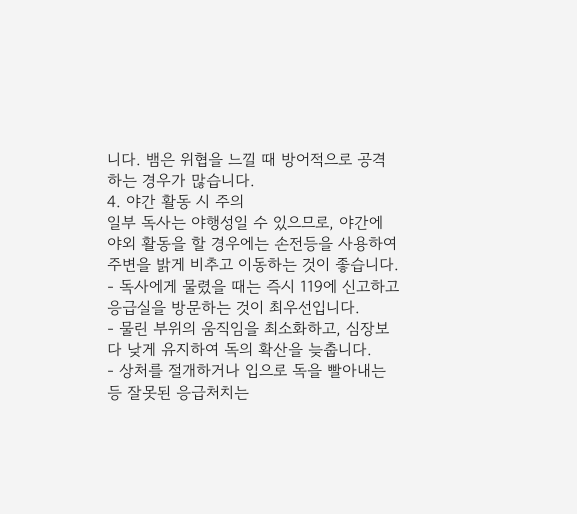니다. 뱀은 위협을 느낄 때 방어적으로 공격하는 경우가 많습니다.
4. 야간 활동 시 주의
일부 독사는 야행성일 수 있으므로, 야간에 야외 활동을 할 경우에는 손전등을 사용하여 주변을 밝게 비추고 이동하는 것이 좋습니다.
- 독사에게 물렸을 때는 즉시 119에 신고하고 응급실을 방문하는 것이 최우선입니다.
- 물린 부위의 움직임을 최소화하고, 심장보다 낮게 유지하여 독의 확산을 늦춥니다.
- 상처를 절개하거나 입으로 독을 빨아내는 등 잘못된 응급처치는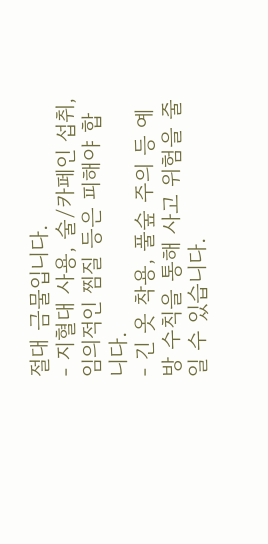절대 금물입니다.
- 지혈대 사용, 술/카페인 섭취, 임의적인 찜질 등은 피해야 합니다.
- 긴 옷 착용, 풀숲 주의 등 예방 수칙을 통해 사고 위험을 줄일 수 있습니다.